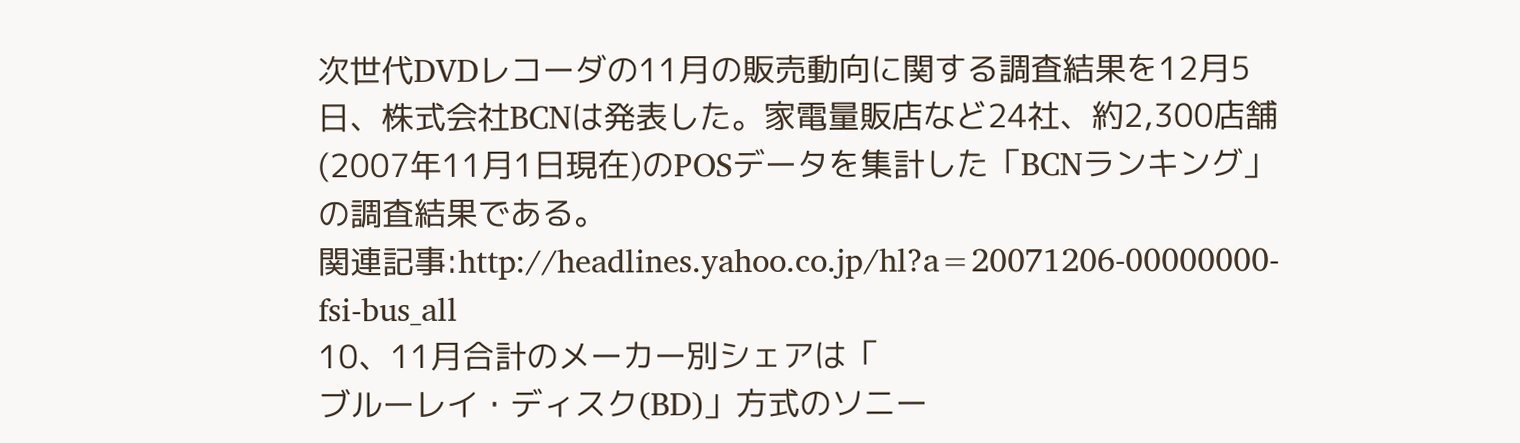次世代DVDレコーダの11月の販売動向に関する調査結果を12月5日、株式会社BCNは発表した。家電量販店など24社、約2,300店舗(2007年11月1日現在)のPOSデータを集計した「BCNランキング」の調査結果である。
関連記事:http://headlines.yahoo.co.jp/hl?a=20071206-00000000-fsi-bus_all
10、11月合計のメーカー別シェアは「
ブルーレイ・ディスク(BD)」方式のソニー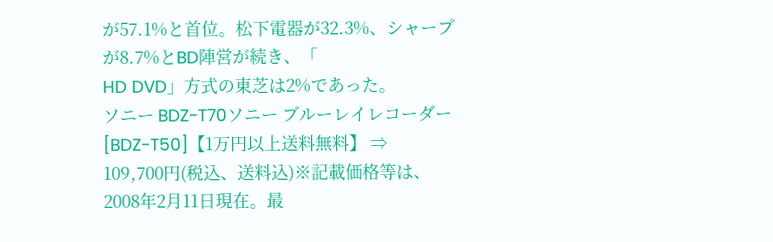が57.1%と首位。松下電器が32.3%、シャープが8.7%とBD陣営が続き、「
HD DVD」方式の東芝は2%であった。
ソニー BDZ-T70ソニー ブルーレイレコーダー[BDZ-T50]【1万円以上送料無料】 ⇒
109,700円(税込、送料込)※記載価格等は、2008年2月11日現在。最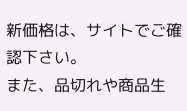新価格は、サイトでご確認下さい。
また、品切れや商品生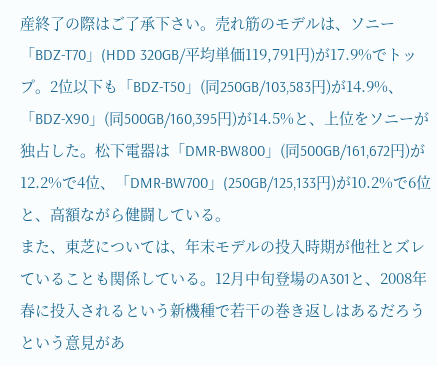産終了の際はご了承下さい。売れ筋のモデルは、ソニー「BDZ-T70」(HDD 320GB/平均単価119,791円)が17.9%でトップ。2位以下も「BDZ-T50」(同250GB/103,583円)が14.9%、「BDZ-X90」(同500GB/160,395円)が14.5%と、上位をソニーが独占した。松下電器は「DMR-BW800」(同500GB/161,672円)が12.2%で4位、「DMR-BW700」(250GB/125,133円)が10.2%で6位と、高額ながら健闘している。
また、東芝については、年末モデルの投入時期が他社とズレていることも関係している。12月中旬登場のA301と、2008年春に投入されるという新機種で若干の巻き返しはあるだろうという意見があ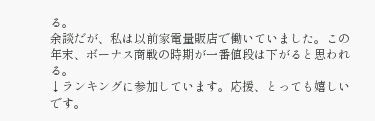る。
余談だが、私は以前家電量販店で働いていました。この年末、ボーナス商戦の時期が一番値段は下がると思われる。
↓ランキングに参加しています。応援、とっても嬉しいです。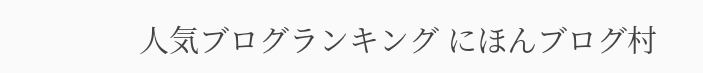人気ブログランキング にほんブログ村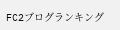FC2ブログランキング